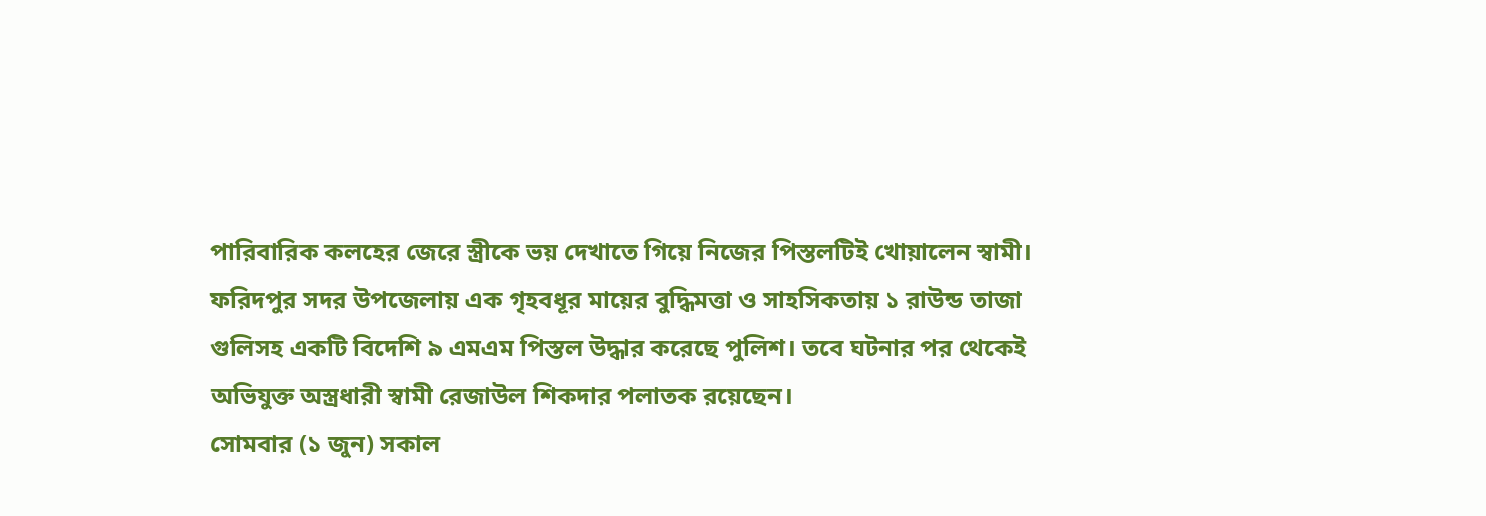পারিবারিক কলহের জেরে স্ত্রীকে ভয় দেখাতে গিয়ে নিজের পিস্তলটিই খোয়ালেন স্বামী। ফরিদপুর সদর উপজেলায় এক গৃহবধূর মায়ের বুদ্ধিমত্তা ও সাহসিকতায় ১ রাউন্ড তাজা গুলিসহ একটি বিদেশি ৯ এমএম পিস্তল উদ্ধার করেছে পুলিশ। তবে ঘটনার পর থেকেই অভিযুক্ত অস্ত্রধারী স্বামী রেজাউল শিকদার পলাতক রয়েছেন।
সোমবার (১ জুন) সকাল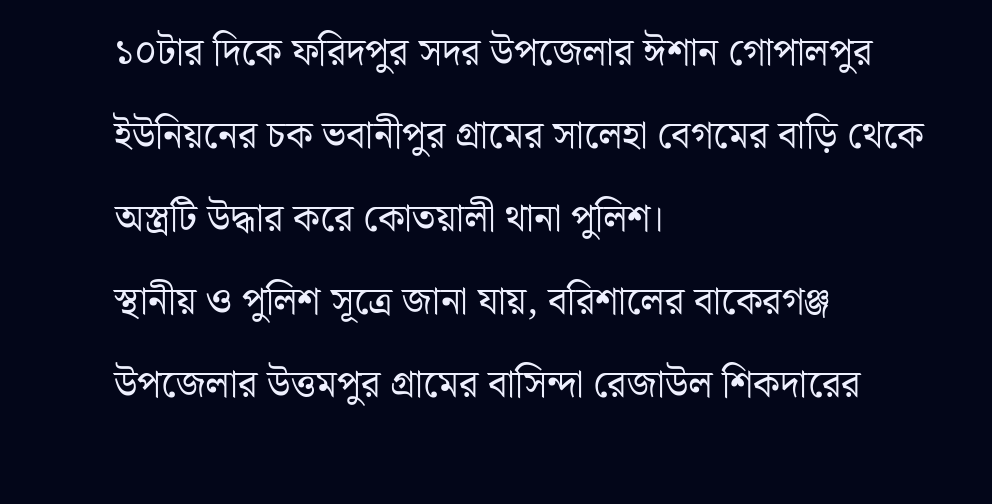১০টার দিকে ফরিদপুর সদর উপজেলার ঈশান গোপালপুর ইউনিয়নের চক ভবানীপুর গ্রামের সালেহা বেগমের বাড়ি থেকে অস্ত্রটি উদ্ধার করে কোতয়ালী থানা পুলিশ।
স্থানীয় ও পুলিশ সূত্রে জানা যায়, বরিশালের বাকেরগঞ্জ উপজেলার উত্তমপুর গ্রামের বাসিন্দা রেজাউল শিকদারের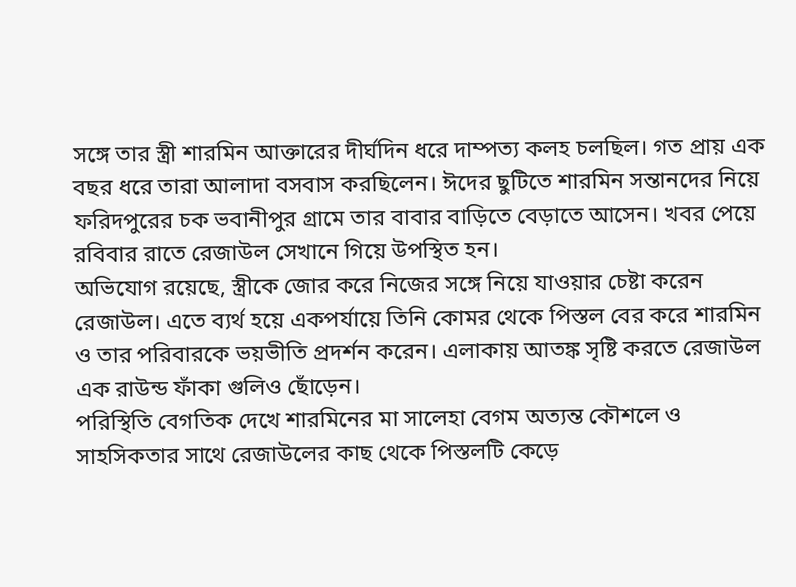সঙ্গে তার স্ত্রী শারমিন আক্তারের দীর্ঘদিন ধরে দাম্পত্য কলহ চলছিল। গত প্রায় এক বছর ধরে তারা আলাদা বসবাস করছিলেন। ঈদের ছুটিতে শারমিন সন্তানদের নিয়ে ফরিদপুরের চক ভবানীপুর গ্রামে তার বাবার বাড়িতে বেড়াতে আসেন। খবর পেয়ে রবিবার রাতে রেজাউল সেখানে গিয়ে উপস্থিত হন।
অভিযোগ রয়েছে, স্ত্রীকে জোর করে নিজের সঙ্গে নিয়ে যাওয়ার চেষ্টা করেন রেজাউল। এতে ব্যর্থ হয়ে একপর্যায়ে তিনি কোমর থেকে পিস্তল বের করে শারমিন ও তার পরিবারকে ভয়ভীতি প্রদর্শন করেন। এলাকায় আতঙ্ক সৃষ্টি করতে রেজাউল এক রাউন্ড ফাঁকা গুলিও ছোঁড়েন।
পরিস্থিতি বেগতিক দেখে শারমিনের মা সালেহা বেগম অত্যন্ত কৌশলে ও সাহসিকতার সাথে রেজাউলের কাছ থেকে পিস্তলটি কেড়ে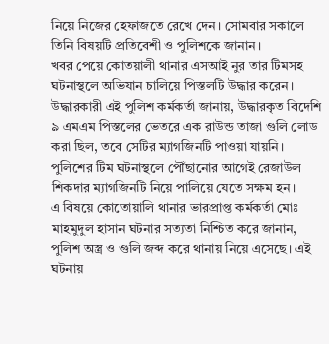নিয়ে নিজের হেফাজতে রেখে দেন। সোমবার সকালে তিনি বিষয়টি প্রতিবেশী ও পুলিশকে জানান।
খবর পেয়ে কোতয়ালী থানার এসআই নুর তার টিমসহ ঘটনাস্থলে অভিযান চালিয়ে পিস্তলটি উদ্ধার করেন। উদ্ধারকারী এই পুলিশ কর্মকর্তা জানায়, উদ্ধারকৃত বিদেশি ৯ এমএম পিস্তলের ভেতরে এক রাউন্ড তাজা গুলি লোড করা ছিল, তবে সেটির ম্যাগজিনটি পাওয়া যায়নি। পুলিশের টিম ঘটনাস্থলে পৌঁছানোর আগেই রেজাউল শিকদার ম্যাগজিনটি নিয়ে পালিয়ে যেতে সক্ষম হন।
এ বিষয়ে কোতোয়ালি থানার ভারপ্রাপ্ত কর্মকর্তা মোঃ মাহমুদুল হাসান ঘটনার সত্যতা নিশ্চিত করে জানান, পুলিশ অস্ত্র ও গুলি জব্দ করে থানায় নিয়ে এসেছে। এই ঘটনায়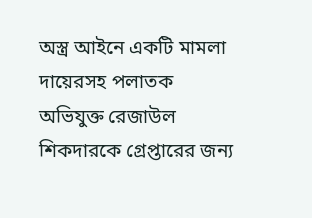অস্ত্র আইনে একটি মামলা দায়েরসহ পলাতক অভিযুক্ত রেজাউল শিকদারকে গ্রেপ্তারের জন্য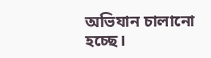অভিযান চালানো হচ্ছে।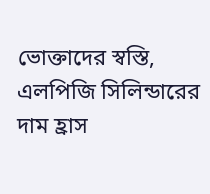ভোক্তাদের স্বস্তি, এলপিজি সিলিন্ডারের দাম হ্রাস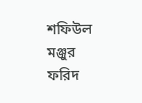শফিউল মঞ্জুর ফরিদ